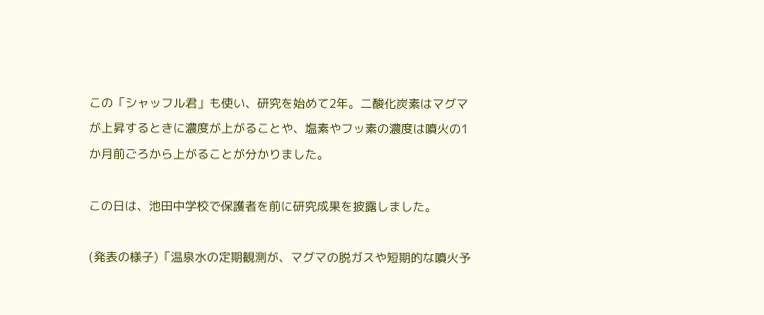この「シャッフル君」も使い、研究を始めて2年。二酸化炭素はマグマが上昇するときに濃度が上がることや、塩素やフッ素の濃度は噴火の1か月前ごろから上がることが分かりました。

この日は、池田中学校で保護者を前に研究成果を披露しました。

(発表の様子)「温泉水の定期観測が、マグマの脱ガスや短期的な噴火予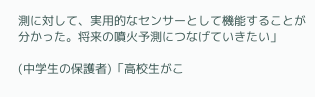測に対して、実用的なセンサーとして機能することが分かった。将来の噴火予測につなげていきたい」

(中学生の保護者)「高校生がこ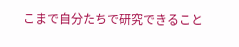こまで自分たちで研究できること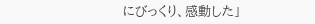にびっくり、感動した」